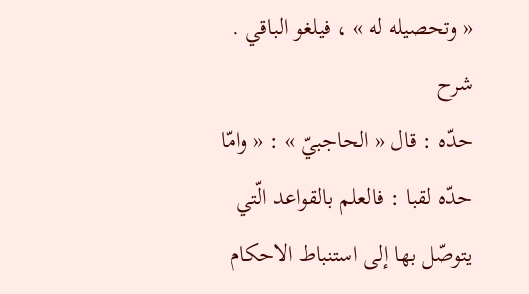« وتحصيله له » ، فيلغو الباقي .
شرح
حدّه : قال « الحاجبيّ » : « وامّا حدّه لقبا : فالعلم بالقواعد الّتي يتوصّل بها إلى استنباط الاحكام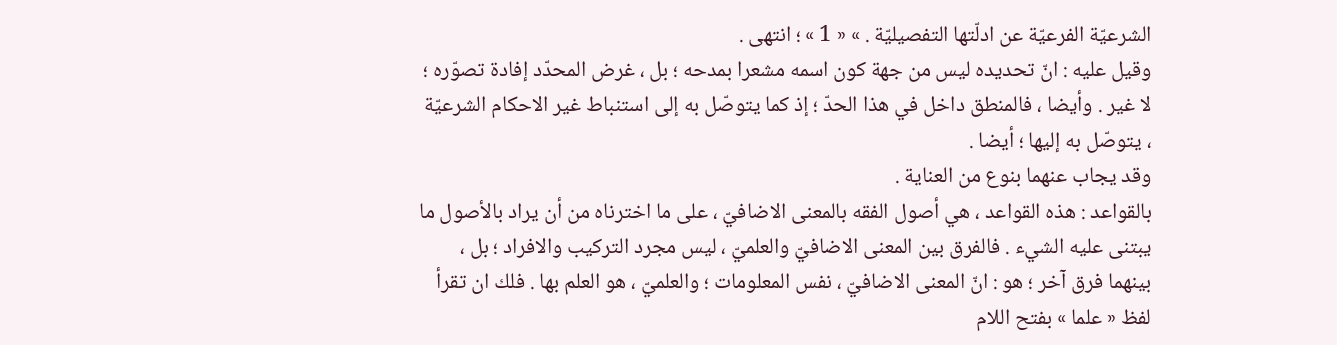الشرعيّة الفرعيّة عن ادلّتها التفصيليّة . » « 1 » ؛ انتهى .
وقيل عليه : انّ تحديده ليس من جهة كون اسمه مشعرا بمدحه ؛ بل ، غرض المحدّد إفادة تصوّره ؛ لا غير . وأيضا ، فالمنطق داخل في هذا الحدّ ؛ إذ كما يتوصّل به إلى استنباط غير الاحكام الشرعيّة ، يتوصّل به إليها ؛ أيضا .
وقد يجاب عنهما بنوع من العناية .
بالقواعد : هذه القواعد ، هي أصول الفقه بالمعنى الاضافيّ ، على ما اخترناه من أن يراد بالأصول ما يبتنى عليه الشيء . فالفرق بين المعنى الاضافيّ والعلميّ ، ليس مجرد التركيب والافراد ؛ بل ، بينهما فرق آخر ؛ هو : انّ المعنى الاضافيّ ، نفس المعلومات ؛ والعلميّ ، هو العلم بها . فلك ان تقرأ لفظ « علما » بفتح اللام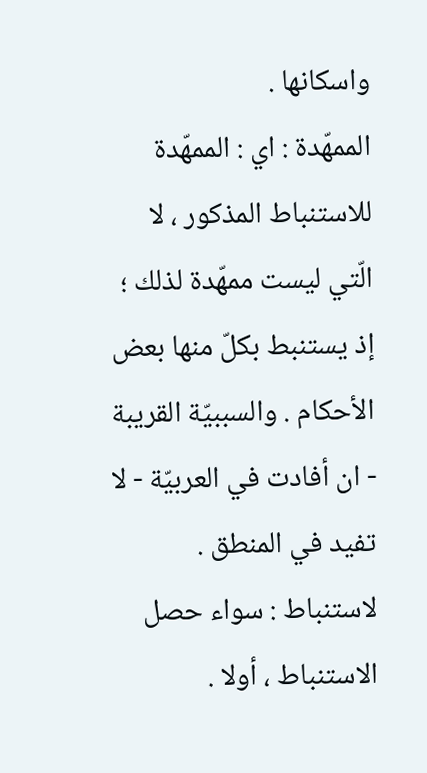واسكانها .
الممهّدة : اي : الممهّدة للاستنباط المذكور ، لا الّتي ليست ممهّدة لذلك ؛ إذ يستنبط بكلّ منها بعض الأحكام . والسببيّة القريبة - ان أفادت في العربيّة - لا تفيد في المنطق .
لاستنباط : سواء حصل الاستنباط ، أولا .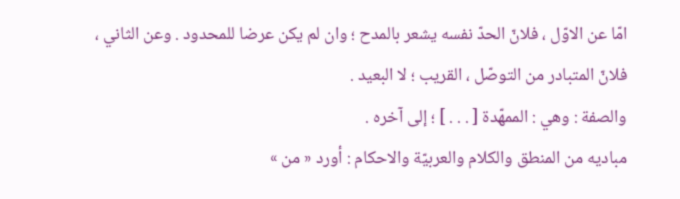امّا عن الاوّل ، فلانّ الحدّ نفسه يشعر بالمدح ؛ وان لم يكن عرضا للمحدود . وعن الثاني ، فلانّ المتبادر من التوصّل ، القريب ؛ لا البعيد .
والصفة : وهي : الممهّدة [ . . . ] ؛ إلى آخره .
مباديه من المنطق والكلام والعربيّة والاحكام : أورد « من »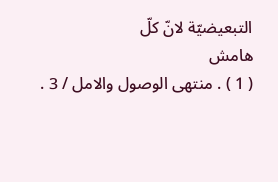التبعيضيّة لانّ كلّ
هامش
( 1 ) . منتهى الوصول والامل / 3 .